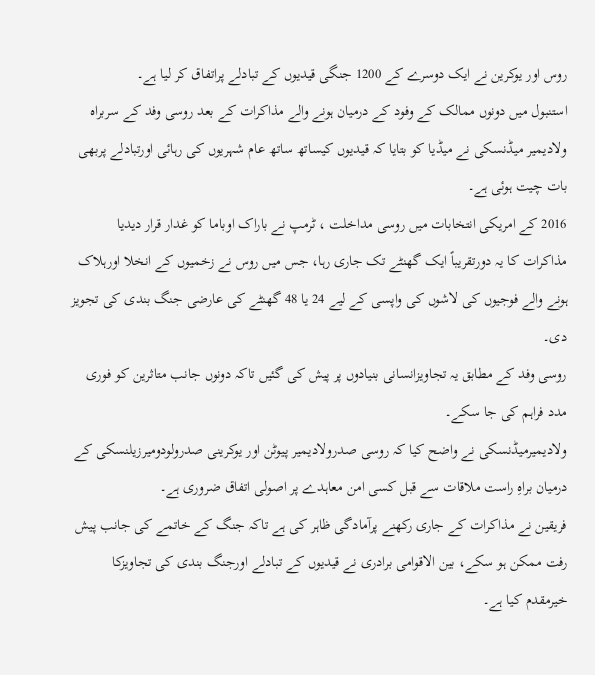روس اور یوکرین نے ایک دوسرے کے 1200 جنگی قیدیوں کے تبادلے پراتفاق کر لیا ہے۔
استنبول میں دونوں ممالک کے وفود کے درمیان ہونے والے مذاکرات کے بعد روسی وفد کے سربراہ ولادیمیر میڈنسکی نے میڈیا کو بتایا کہ قیدیوں کیساتھ ساتھ عام شہریوں کی رہائی اورتبادلے پربھی بات چیت ہوئی ہے۔
2016 کے امریکی انتخابات میں روسی مداخلت ، ٹرمپ نے باراک اوباما کو غدار قرار دیدیا
مذاکرات کا یہ دورتقریباً ایک گھنٹے تک جاری رہا، جس میں روس نے زخمیوں کے انخلا اورہلاک ہونے والے فوجیوں کی لاشوں کی واپسی کے لیے 24 یا 48 گھنٹے کی عارضی جنگ بندی کی تجویز دی۔
روسی وفد کے مطابق یہ تجاویزانسانی بنیادوں پر پیش کی گئیں تاکہ دونوں جانب متاثرین کو فوری مدد فراہم کی جا سکے۔
ولادیمیرمیڈنسکی نے واضح کیا کہ روسی صدرولادیمیر پیوٹن اور یوکرینی صدرولودومیرزیلنسکی کے درمیان براہِ راست ملاقات سے قبل کسی امن معاہدے پر اصولی اتفاق ضروری ہے۔
فریقین نے مذاکرات کے جاری رکھنے پرآمادگی ظاہر کی ہے تاکہ جنگ کے خاتمے کی جانب پیش رفت ممکن ہو سکے، بین الاقوامی برادری نے قیدیوں کے تبادلے اورجنگ بندی کی تجاویزکا خیرمقدم کیا ہے۔